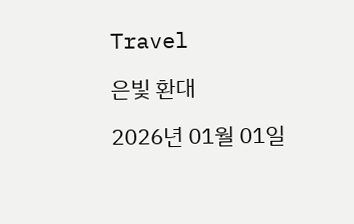Travel

은빛 환대

2026년 01월 01일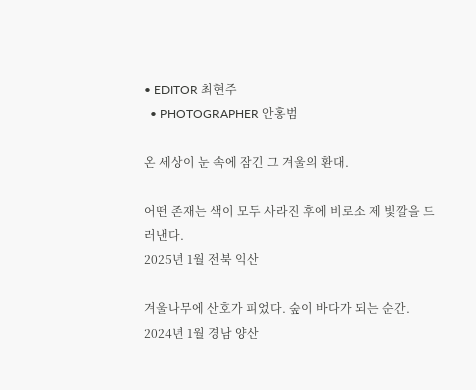• EDITOR 최현주
  • PHOTOGRAPHER 안홍범

온 세상이 눈 속에 잠긴 그 겨울의 환대.

어떤 존재는 색이 모두 사라진 후에 비로소 제 빛깔을 드러낸다.
2025년 1월 전북 익산

겨울나무에 산호가 피었다. 숲이 바다가 되는 순간.
2024년 1월 경남 양산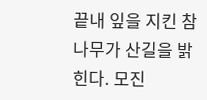끝내 잎을 지킨 참나무가 산길을 밝힌다. 모진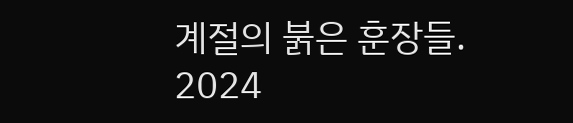계절의 붉은 훈장들.
2024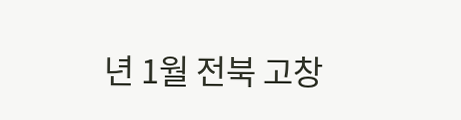년 1월 전북 고창